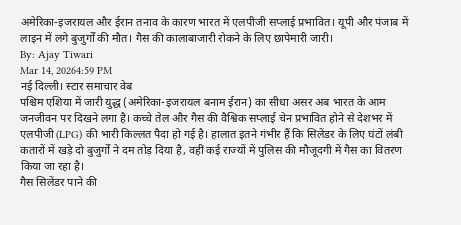अमेरिका-इजरायल और ईरान तनाव के कारण भारत में एलपीजी सप्लाई प्रभावित। यूपी और पंजाब में लाइन में लगे बुजुर्गों की मौत। गैस की कालाबाजारी रोकने के लिए छापेमारी जारी।
By: Ajay Tiwari
Mar 14, 20264:59 PM
नई दिल्ली। स्टार समाचार वेब
पश्चिम एशिया में जारी युद्ध (अमेरिका-इजरायल बनाम ईरान) का सीधा असर अब भारत के आम जनजीवन पर दिखने लगा है। कच्चे तेल और गैस की वैश्विक सप्लाई चेन प्रभावित होने से देशभर में एलपीजी (LPG) की भारी किल्लत पैदा हो गई है। हालात इतने गंभीर हैं कि सिलेंडर के लिए घंटों लंबी कतारों में खड़े दो बुजुर्गों ने दम तोड़ दिया है, वहीं कई राज्यों में पुलिस की मौजूदगी में गैस का वितरण किया जा रहा है।
गैस सिलेंडर पाने की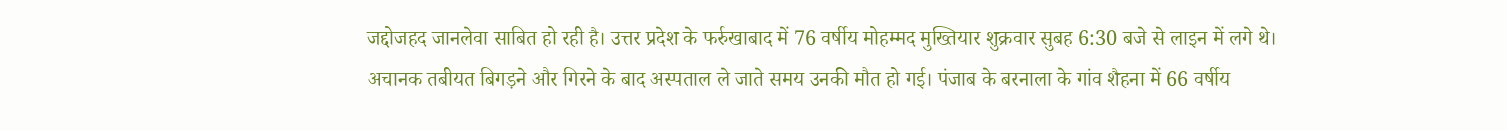जद्दोजहद जानलेवा साबित हो रही है। उत्तर प्रदेश के फर्रुखाबाद में 76 वर्षीय मोहम्मद मुख्तियार शुक्रवार सुबह 6:30 बजे से लाइन में लगे थे। अचानक तबीयत बिगड़ने और गिरने के बाद अस्पताल ले जाते समय उनकी मौत हो गई। पंजाब के बरनाला के गांव शैहना में 66 वर्षीय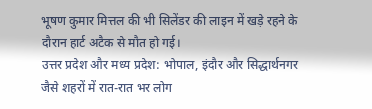भूषण कुमार मित्तल की भी सिलेंडर की लाइन में खड़े रहने के दौरान हार्ट अटैक से मौत हो गई।
उत्तर प्रदेश और मध्य प्रदेश: भोपाल, इंदौर और सिद्धार्थनगर जैसे शहरों में रात-रात भर लोग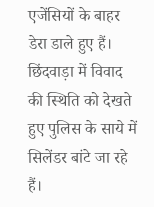एजेंसियों के बाहर डेरा डाले हुए हैं। छिंदवाड़ा में विवाद की स्थिति को देखते हुए पुलिस के साये में सिलेंडर बांटे जा रहे हैं।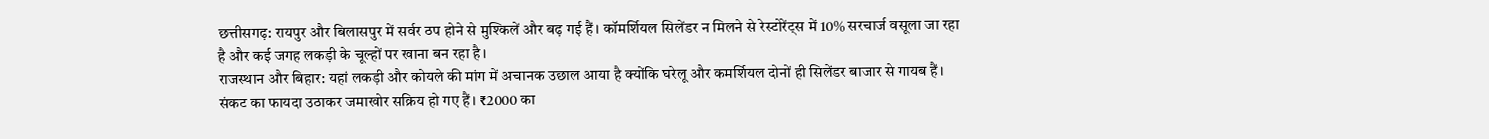छत्तीसगढ़: रायपुर और बिलासपुर में सर्वर ठप होने से मुश्किलें और बढ़ गई हैं। कॉमर्शियल सिलेंडर न मिलने से रेस्टोरेंट्स में 10% सरचार्ज वसूला जा रहा है और कई जगह लकड़ी के चूल्हों पर खाना बन रहा है।
राजस्थान और बिहार: यहां लकड़ी और कोयले की मांग में अचानक उछाल आया है क्योंकि घरेलू और कमर्शियल दोनों ही सिलेंडर बाजार से गायब हैं।
संकट का फायदा उठाकर जमाखोर सक्रिय हो गए हैं। ₹2000 का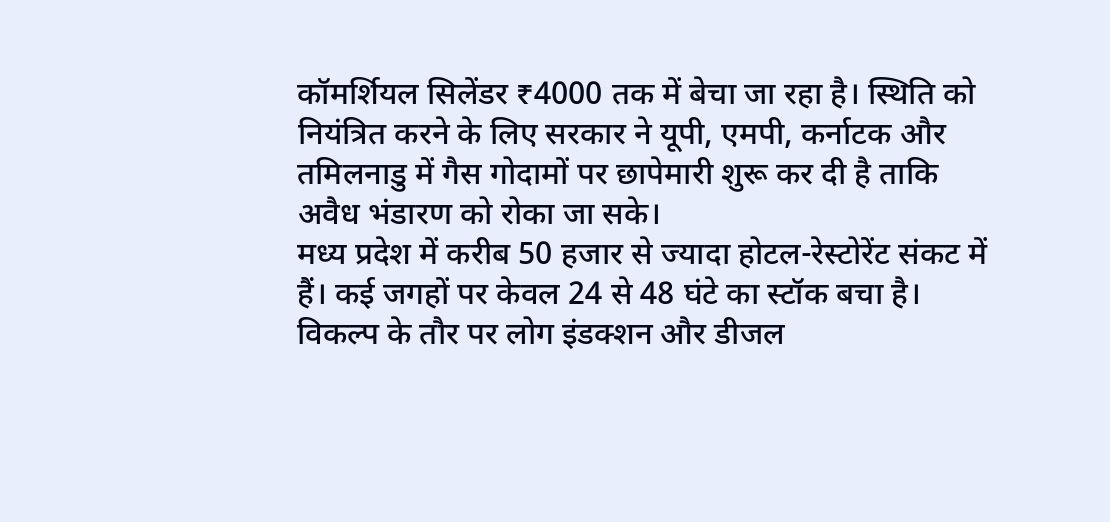कॉमर्शियल सिलेंडर ₹4000 तक में बेचा जा रहा है। स्थिति को नियंत्रित करने के लिए सरकार ने यूपी, एमपी, कर्नाटक और तमिलनाडु में गैस गोदामों पर छापेमारी शुरू कर दी है ताकि अवैध भंडारण को रोका जा सके।
मध्य प्रदेश में करीब 50 हजार से ज्यादा होटल-रेस्टोरेंट संकट में हैं। कई जगहों पर केवल 24 से 48 घंटे का स्टॉक बचा है। विकल्प के तौर पर लोग इंडक्शन और डीजल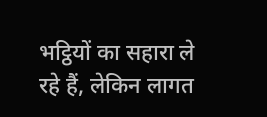भट्ठियों का सहारा ले रहे हैं, लेकिन लागत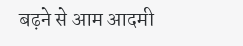बढ़ने से आम आदमी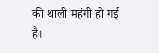की थाली महंगी हो गई है।